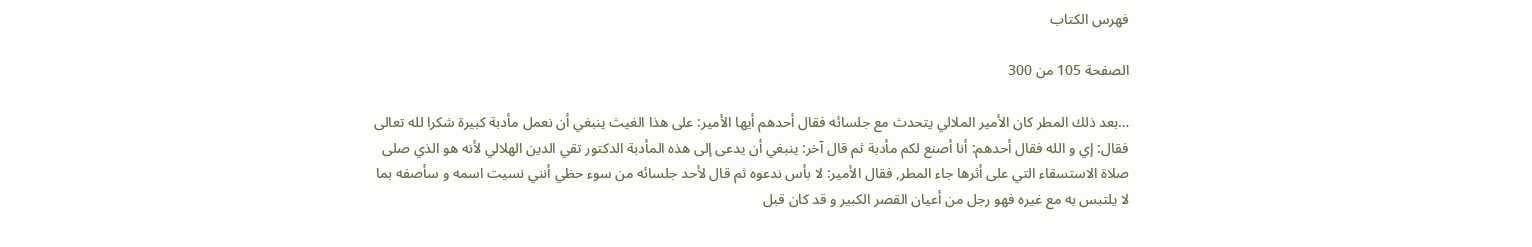فهرس الكتاب

الصفحة 105 من 300

…بعد ذلك المطر كان الأمير الملالي يتحدث مع جلسائه فقال أحدهم أيها الأمير: على هذا الغيث ينبغي أن نعمل مأدبة كبيرة شكرا لله تعالى فقال: إي و الله فقال أحدهم: أنا أصنع لكم مأدبة ثم قال آخر: ينبغي أن يدعى إلى هذه المأدبة الدكتور تقي الدين الهلالي لأنه هو الذي صلى صلاة الاستسقاء التي على أثرها جاء المطر, فقال الأمير: لا بأس ندعوه ثم قال لأحد جلسائه من سوء حظي أنني نسيت اسمه و سأصفه بما لا يلتبس به مع غيره فهو رجل من أعيان القصر الكبير و قد كان قبل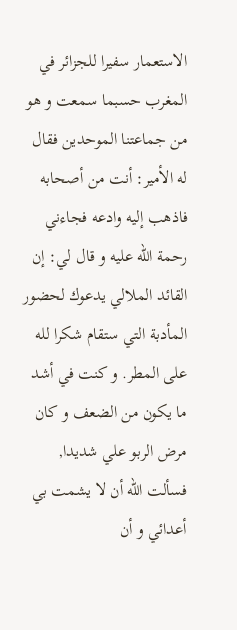الاستعمار سفيرا للجزائر في المغرب حسبما سمعت و هو من جماعتنا الموحدين فقال له الأمير: أنت من أصحابه فاذهب إليه وادعه فجاءني رحمة الله عليه و قال لي: إن القائد الملالي يدعوك لحضور المأدبة التي ستقام شكرا لله على المطر. و كنت في أشد ما يكون من الضعف و كان مرض الربو علي شديدا, فسألت الله أن لا يشمت بي أعدائي و أن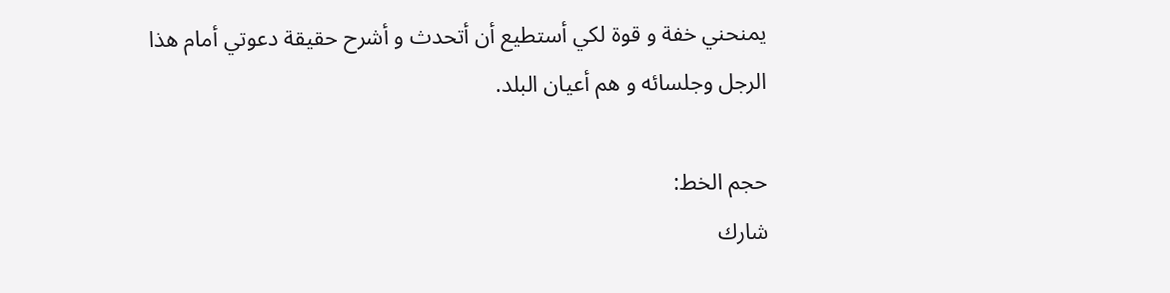يمنحني خفة و قوة لكي أستطيع أن أتحدث و أشرح حقيقة دعوتي أمام هذا الرجل وجلسائه و هم أعيان البلد.

حجم الخط:
شارك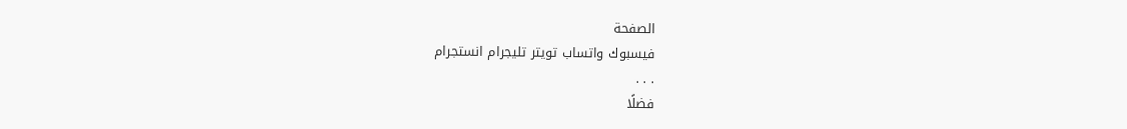الصفحة
فيسبوك واتساب تويتر تليجرام انستجرام
. . .
فضلًا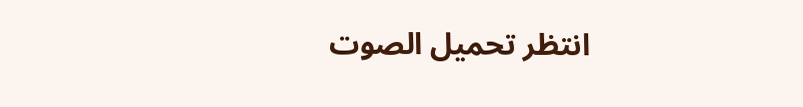انتظر تحميل الصوت